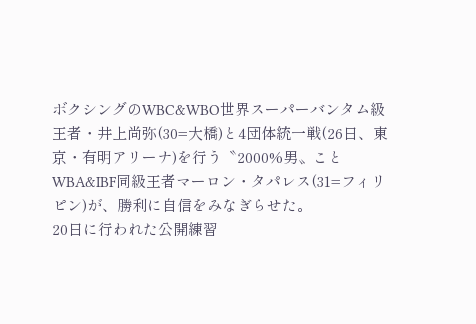ボクシングのWBC&WBO世界スーパーバンタム級王者・井上尚弥(30=大橋)と4団体統一戦(26日、東京・有明アリーナ)を行う〝2000%男〟ことWBA&IBF同級王者マーロン・タパレス(31=フィリピン)が、勝利に自信をみなぎらせた。
20日に行われた公開練習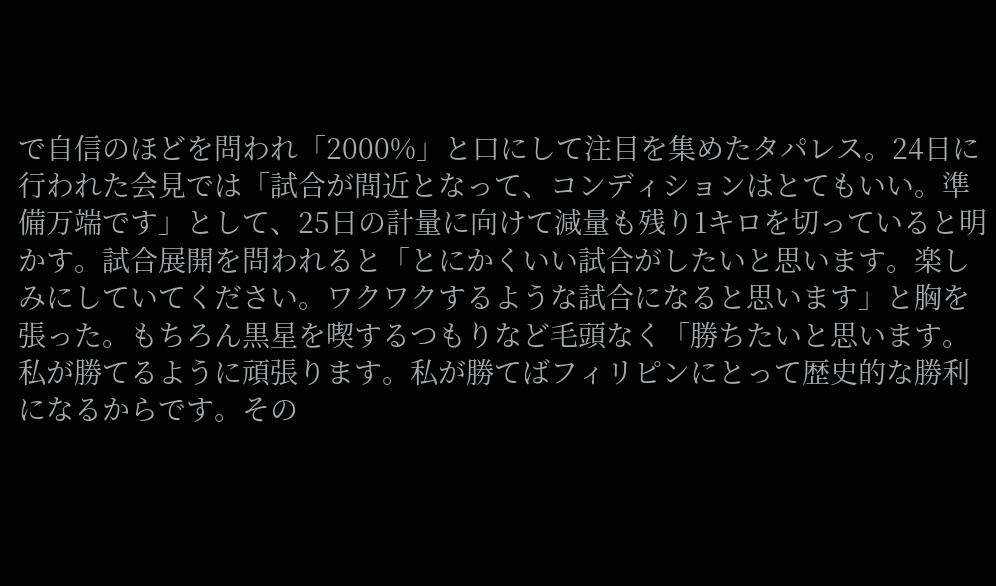で自信のほどを問われ「2000%」と口にして注目を集めたタパレス。24日に行われた会見では「試合が間近となって、コンディションはとてもいい。準備万端です」として、25日の計量に向けて減量も残り1キロを切っていると明かす。試合展開を問われると「とにかくいい試合がしたいと思います。楽しみにしていてください。ワクワクするような試合になると思います」と胸を張った。もちろん黒星を喫するつもりなど毛頭なく「勝ちたいと思います。私が勝てるように頑張ります。私が勝てばフィリピンにとって歴史的な勝利になるからです。その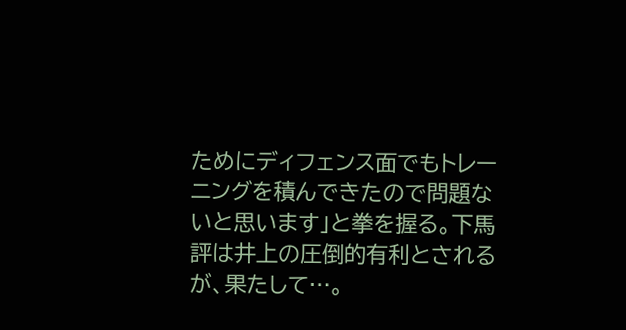ためにディフェンス面でもトレーニングを積んできたので問題ないと思います」と拳を握る。下馬評は井上の圧倒的有利とされるが、果たして…。